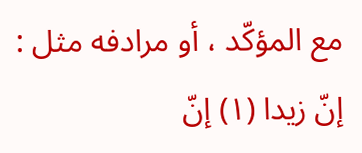مع المؤكّد ، أو مرادفه مثل : إنّ زيدا (١) إنّ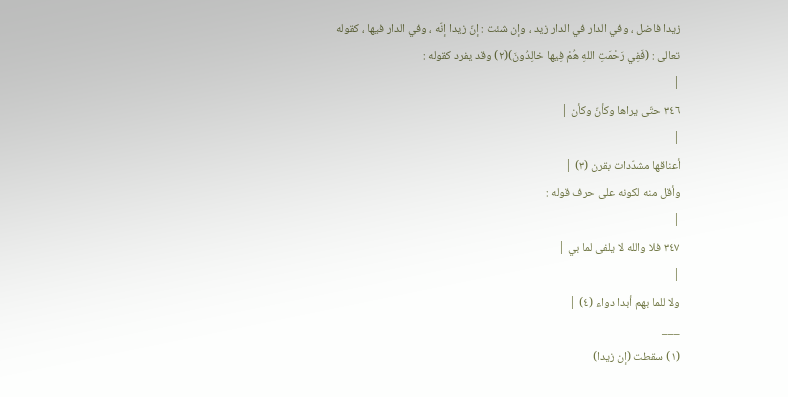زيدا فاضل ، وفي الدار في الدار زيد ، وإن شئت : إنّ زيدا إنّه ، وفي الدار فيها ، كقوله تعالى : (فَفِي رَحْمَتِ اللهِ هُمْ فِيها خالِدُونَ)(٢) وقد يفرد كقوله :
|
٣٤٦ حتّى يراها وكأنّ وكأن |
|
أعناقها مشدّدات بقرن (٣) |
وأقل منه لكونه على حرف قوله :
|
٣٤٧ فلا والله لا يلفى لما بي |
|
ولا للما بهم أبدا دواء (٤) |
___
(١) سقطت (إن زيدا)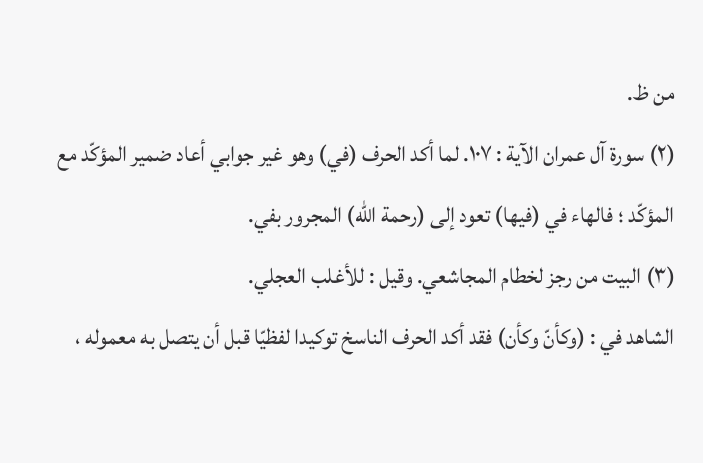من ظ.
(٢) سورة آل عمران الآية : ١٠٧. لما أكد الحرف (في) وهو غير جوابي أعاد ضمير المؤكّد مع المؤكّد ؛ فالهاء في (فيها) تعود إلى (رحمة الله) المجرور بفي.
(٣) البيت من رجز لخطام المجاشعي. وقيل : للأغلب العجلي.
الشاهد في : (وكأنّ وكأن) فقد أكد الحرف الناسخ توكيدا لفظيّا قبل أن يتصل به معموله ،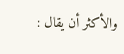والأكثر أن يقال :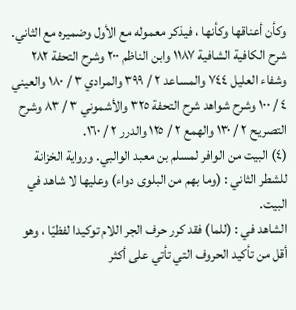وكأن أعناقها وكأنها ، فيذكر معموله مع الأول وضميره مع الثاني.
شرح الكافية الشافية ١١٨٧ وابن الناظم ٢٠٠ وشرح التحفة ٢٨٢ وشفاء العليل ٧٤٤ والمساعد ٢ / ٣٩٩ والمرادي ٣ / ١٨٠ والعيني ٤ / ١٠٠ وشرح شواهد شرح التحفة ٣٢٥ والأشموني ٣ / ٨٣ وشرح التصريح ٢ / ١٣٠ والهمع ٢ / ١٢٥ والدرر ٢ / ١٦٠.
(٤) البيت من الوافر لمسلم بن معبد الوالبي. ورواية الخزانة للشطر الثاني : (وما بهم من البلوى دواء) وعليها لا شاهد في البيت.
الشاهد في : (للما) فقد كرر حرف الجر اللام توكيدا لفظيّا ، وهو أقل من تأكيد الحروف التي تأتي على أكثر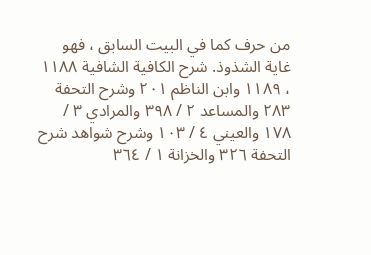من حرف كما في البيت السابق ، فهو غاية الشذوذ. شرح الكافية الشافية ١١٨٨ ، ١١٨٩ وابن الناظم ٢٠١ وشرح التحفة ٢٨٣ والمساعد ٢ / ٣٩٨ والمرادي ٣ / ١٧٨ والعيني ٤ / ١٠٣ وشرح شواهد شرح التحفة ٣٢٦ والخزانة ١ / ٣٦٤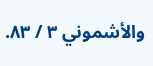والأشموني ٣ / ٨٣.